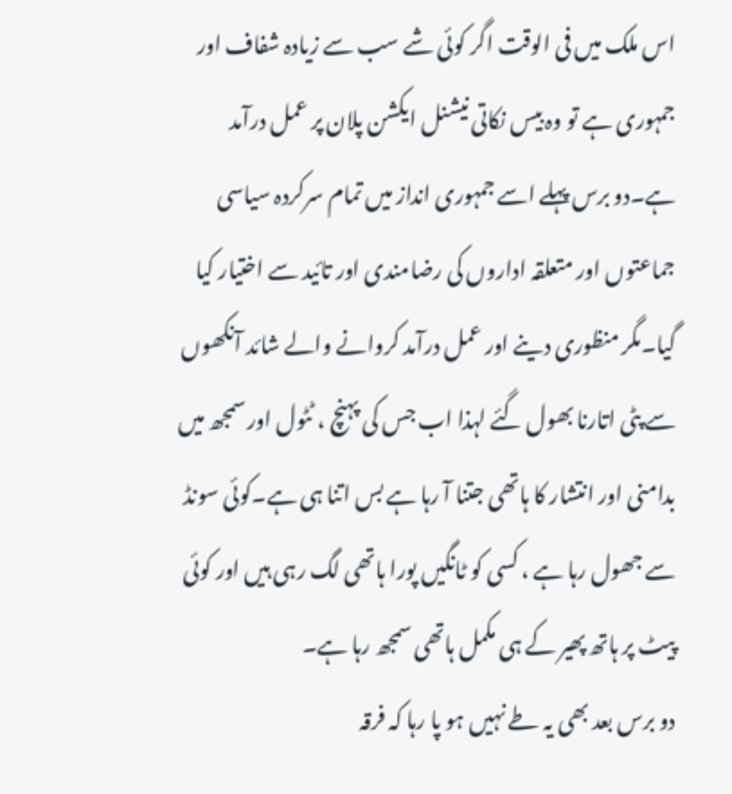اس ملک میں فی الوقت اگر کوئی شے سب سے زیادہ شفاف اور جمہوری ہے تو وہ بیس نکاتی نیشنل ایکشن پلان پر عمل درآمد ہے۔دو برس پہلے اسے جمہوری انداز میں تمام سرکردہ سیاسی جماعتوں اور متعلقہ اداروں کی رضامندی اور تائید سے اختیار کیا گیا۔مگر منظوری دینے اور عمل درآمد کروانے والے شائد آنکھوں سے پٹی اتارنا بھول گئے لہذا اب جس کی پہنچ ، ٹٹول اور سمجھ میں بدامنی اور انتشار کا ہاتھی جتنا آ رہا ہے بس اتنا ہی ہے۔کوئی سونڈ سے جھول رہا ہے ، کسی کو ٹانگیں پورا ہاتھی لگ رہی ہیں اور کوئی پیٹ پر ہاتھ پھیر کے ہی مکمل ہاتھی سمجھ رہا ہے۔
دو برس بعد بھی یہ طے نہیں ہو پا رہا کہ فرقہ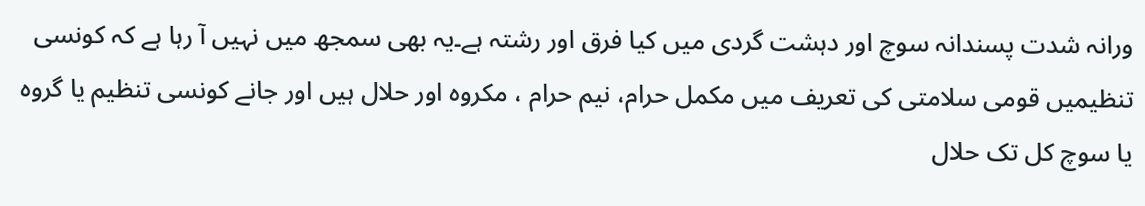ورانہ شدت پسندانہ سوچ اور دہشت گردی میں کیا فرق اور رشتہ ہے۔یہ بھی سمجھ میں نہیں آ رہا ہے کہ کونسی تنظیمیں قومی سلامتی کی تعریف میں مکمل حرام، نیم حرام ، مکروہ اور حلال ہیں اور جانے کونسی تنظیم یا گروہ یا سوچ کل تک حلال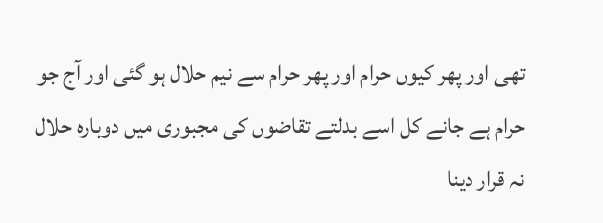تھی اور پھر کیوں حرام اور پھر حرام سے نیم حلال ہو گئی اور آج جو حرام ہے جانے کل اسے بدلتے تقاضوں کی مجبوری میں دوبارہ حلال نہ قرار دینا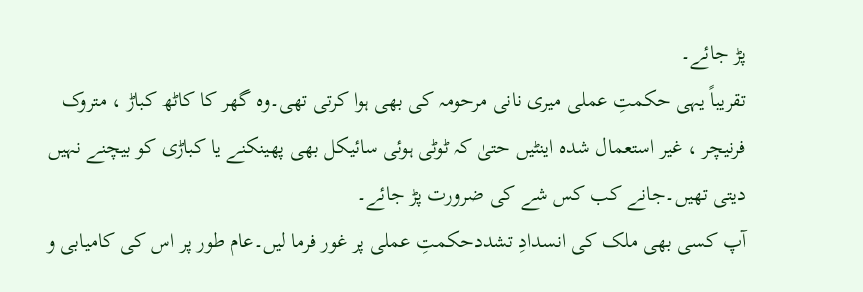پڑ جائے۔
تقریباً یہی حکمتِ عملی میری نانی مرحومہ کی بھی ہوا کرتی تھی۔وہ گھر کا کاٹھ کباڑ ، متروک فرنیچر ، غیر استعمال شدہ اینٹیں حتیٰ کہ ٹوٹی ہوئی سائیکل بھی پھینکنے یا کباڑی کو بیچنے نہیں دیتی تھیں۔جانے کب کس شے کی ضرورت پڑ جائے۔
آپ کسی بھی ملک کی انسدادِ تشددحکمتِ عملی پر غور فرما لیں۔عام طور پر اس کی کامیابی و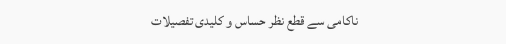ناکامی سے قطع نظر حساس و کلیدی تفصیلات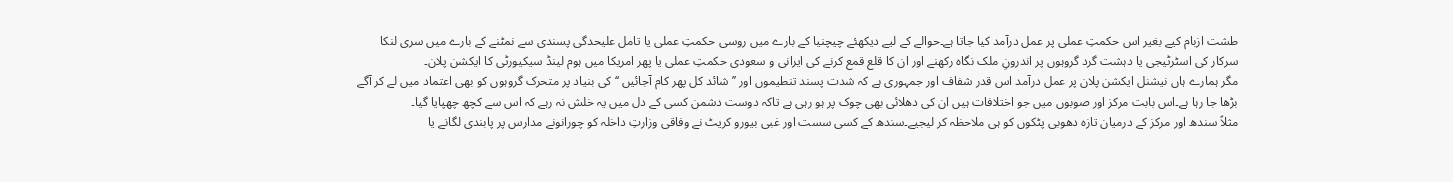طشت ازبام کیے بغیر اس حکمتِ عملی پر عمل درآمد کیا جاتا ہے۔حوالے کے لیے دیکھئے چیچنیا کے بارے میں روسی حکمتِ عملی یا تامل علیحدگی پسندی سے نمٹنے کے بارے میں سری لنکا سرکار کی اسٹرٹیجی یا دہشت گرد گروہوں پر اندرونِ ملک نگاہ رکھنے اور ان کا قلع قمع کرنے کی ایرانی و سعودی حکمتِ عملی یا پھر امریکا میں ہوم لینڈ سیکیورٹی کا ایکشن پلان۔
مگر ہمارے ہاں نیشنل ایکشن پلان پر عمل درآمد اس قدر شفاف اور جمہوری ہے کہ شدت پسند تنطیموں اور ’’ شائد کل پھر کام آجائیں ‘‘ کی بنیاد پر متحرک گروہوں کو بھی اعتماد میں لے کر آگے بڑھا جا رہا ہے۔اس بابت مرکز اور صوبوں میں جو اختلافات ہیں ان کی دھلائی بھی چوک پر ہو رہی ہے تاکہ دوست دشمن کسی کے دل میں یہ خلش نہ رہے کہ اس سے کچھ چھپایا گیا۔
مثلاً سندھ اور مرکز کے درمیان تازہ دھوبی پٹکوں کو ہی ملاحظہ کر لیجیے۔سندھ کے کسی سست اور غبی بیورو کریٹ نے وفاقی وزارتِ داخلہ کو چورانونے مدارس پر پابندی لگانے یا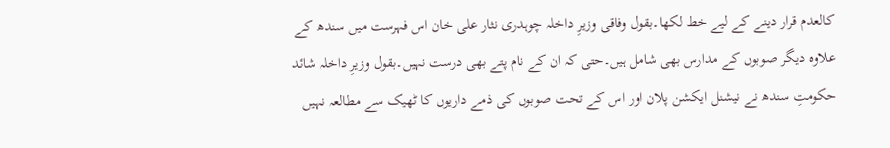کالعدم قرار دینے کے لیے خط لکھا۔بقول وفاقی وزیرِ داخلہ چوہدری نثار علی خان اس فہرست میں سندھ کے علاوہ دیگر صوبوں کے مدارس بھی شامل ہیں۔حتی کہ ان کے نام پتے بھی درست نہیں۔بقول وزیرِ داخلہ شائد حکومتِ سندھ نے نیشنل ایکشن پلان اور اس کے تحت صوبوں کی ذمے داریوں کا ٹھیک سے مطالعہ نہیں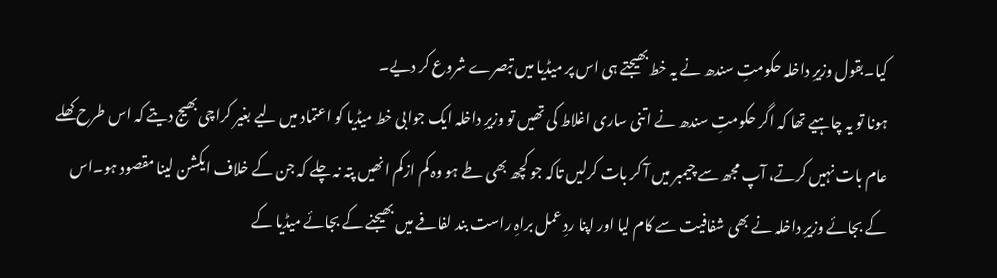کیا۔بقول وزیرِ داخلہ حکومتِ سندھ نے یہ خط بھیجتے ہی اس پر میڈیا میں تبصرے شروع کر دیے۔
ہونا تو یہ چاہیے تھا کہ اگر حکومتِ سندھ نے اتنی ساری اغلاط کی تھیں تو وزیرِ داخلہ ایک جوابی خط میڈیا کو اعتماد میں لیے بغیر کراچی بھیج دیتے کہ اس طرح کھلے عام بات نہیں کرتے، آپ مجھ سے چیمبر میں آ کر بات کرلیں تاکہ جو کچھ بھی طے ہو وہ کم ازکم انھیں پتہ نہ چلے کہ جن کے خلاف ایکشن لینا مقصود ہو۔اس کے بجائے وزیرِ داخلہ نے بھی شفافیت سے کام لیا اور اپنا ردِ عمل براہِ راست بند لفافے میں بھیجنے کے بجائے میڈیا کے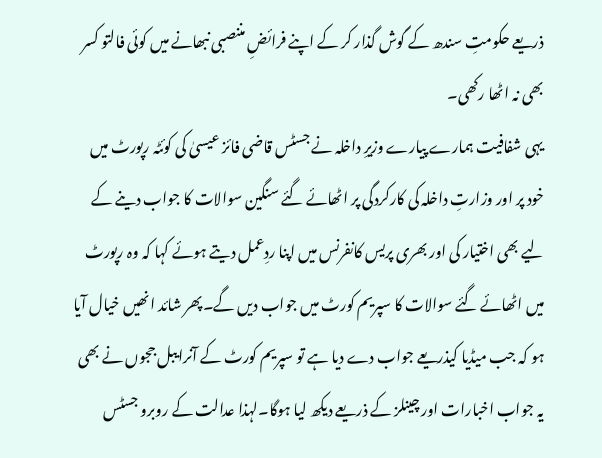ذریعے حکومتِ سندھ کے گوش گذار کر کے اپنے فرائضِ مننصبی نبھانے میں کوئی فالتو کسر بھی نہ اٹھا رکھی۔
یہی شفافیت ہمارے پیارے وزیرِ داخلہ نے جسٹس قاضی فائز عیسیٰ کی کوئٹہ رپورٹ میں خود پر اور وزارتِ داخلہ کی کارکردگی پر اٹھائے گئے سنگین سوالات کا جواب دینے کے لیے بھی اختیار کی اور بھری پریس کانفرنس میں اپنا ردِعمل دیتے ہوئے کہا کہ وہ رپورٹ میں اٹھائے گئے سوالات کا سپریم کورٹ میں جواب دیں گے۔پھر شائد انھیں خیال آیا ہو کہ جب میڈیا کیذریعے جواب دے دیا ہے تو سپریم کورٹ کے آنرایبل ججوں نے بھی یہ جواب اخبارات اور چینلز کے ذریعے دیکھ لیا ہوگا۔لہذا عدالت کے روبرو جسٹس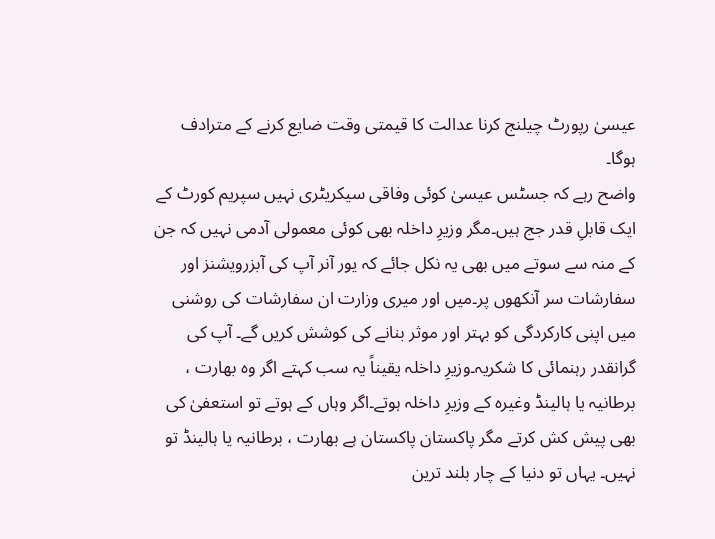عیسیٰ رپورٹ چیلنج کرنا عدالت کا قیمتی وقت ضایع کرنے کے مترادف ہوگا۔
واضح رہے کہ جسٹس عیسیٰ کوئی وفاقی سیکریٹری نہیں سپریم کورٹ کے ایک قابلِ قدر جج ہیں۔مگر وزیرِ داخلہ بھی کوئی معمولی آدمی نہیں کہ جن کے منہ سے سوتے میں بھی یہ نکل جائے کہ یور آنر آپ کی آبزرویشنز اور سفارشات سر آنکھوں پر۔میں اور میری وزارت ان سفارشات کی روشنی میں اپنی کارکردگی کو بہتر اور موثر بنانے کی کوشش کریں گے۔ آپ کی گرانقدر رہنمائی کا شکریہ۔وزیرِ داخلہ یقیناً یہ سب کہتے اگر وہ بھارت ، برطانیہ یا ہالینڈ وغیرہ کے وزیرِ داخلہ ہوتے۔اگر وہاں کے ہوتے تو استعفیٰ کی بھی پیش کش کرتے مگر پاکستان پاکستان ہے بھارت ، برطانیہ یا ہالینڈ تو نہیں۔ یہاں تو دنیا کے چار بلند ترین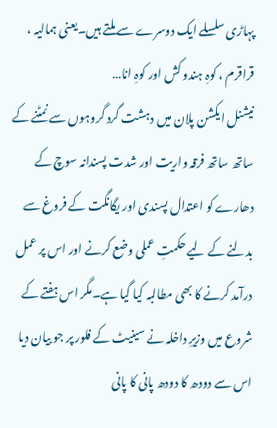پہاڑی سلسلے ایک دوسرے سے ملتے ہیں۔یعنی ہمالیہ ، قراقرم ، کوہِ ہندو کش اور کوہِ انا…
نیشنل ایکشن پلان میں دہشت گرد گروہوں سے نمٹنے کے ساتھ ساتھ فرقہ واریت اور شدت پسندانہ سوچ کے دھارے کو اعتدال پسندی اور یگانگت کے فروغ سے بدلنے کے لیے حکمتِ عملی وضع کرنے اور اس پر عمل درآمد کرنے کا بھی مطالبہ کیا گیا ہے۔مگر اس ہفتے کے شروع میں وزیرِ داخلہ نے سینیٹ کے فلور پر جو بیان دیا اس سے دودھ کا دودھ پانی کا پانی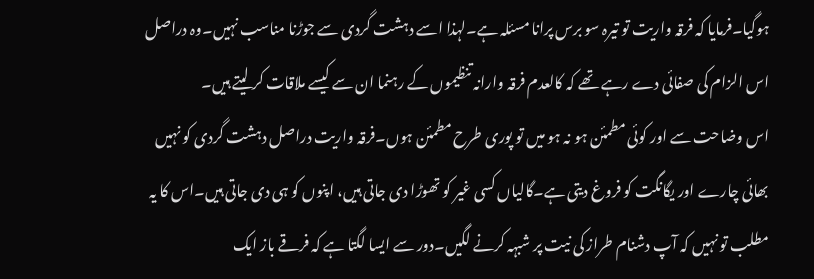ہوگیا۔فرمایا کہ فرقہ واریت تو تیرہ سو برس پرانا مسئلہ ہے۔لہذا اسے دہشت گردی سے جوڑنا مناسب نہیں۔وہ دراصل اس الزام کی صفائی دے رہے تھے کہ کالعدم فرقہ وارانہ تنظیموں کے رہنما ان سے کیسے ملاقات کر لیتے ہیں۔
اس وضاحت سے اور کوئی مطمئن ہو نہ ہو میں تو پوری طرح مطمئن ہوں۔فرقہ واریت دراصل دہشت گردی کو نہیں بھائی چارے اور یگانگت کو فروغ دیتی ہے۔گالیاں کسی غیر کو تھوڑا دی جاتی ہیں، اپنوں کو ہی دی جاتی ہیں۔اس کا یہ مطلب تو نہیں کہ آپ دشنام طراز کی نیت پر شبہہ کرنے لگیں۔دور سے ایسا لگتا ہے کہ فرقے باز ایک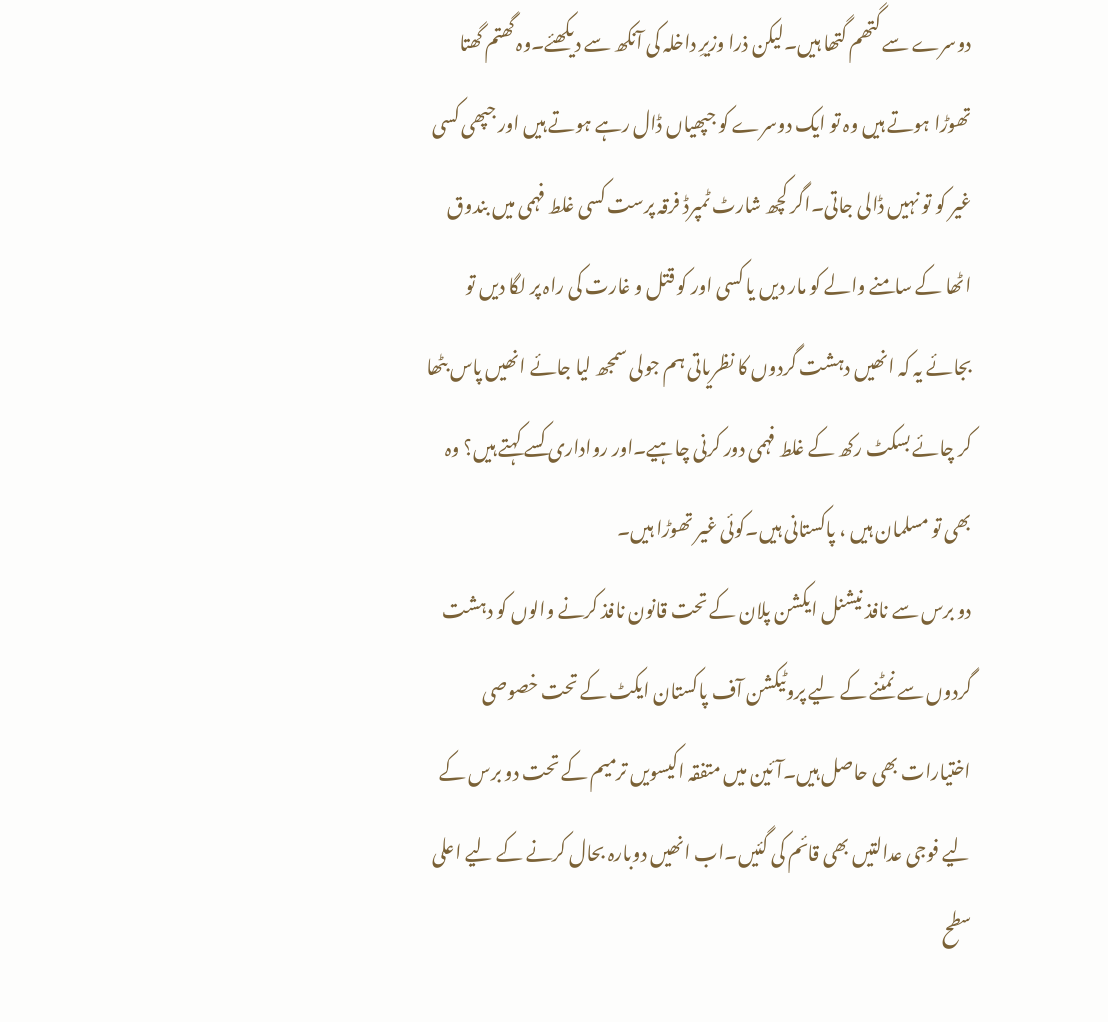دوسرے سے گتھم گتھا ہیں۔لیکن ذرا وزیرِ داخلہ کی آنکھ سے دیکھئے۔وہ گھتم گھتا تھوڑا ہوتے ہیں وہ تو ایک دوسرے کو جپھیاں ڈال رہے ہوتے ہیں اور جپھی کسی غیر کو تو نہیں ڈالی جاتی۔اگر کچھ شارٹ ٹمپرڈ فرقہ پرست کسی غلط فہمی میں بندوق اٹھا کے سامنے والے کو مار دیں یا کسی اور کو قتل و غارت کی راہ پر لگا دیں تو بجائے یہ کہ انھیں دہشت گردوں کا نظریاتی ہم جولی سمجھ لیا جائے انھیں پاس بٹھا کر چائے بسکٹ رکھ کے غلط فہمی دور کرنی چاہیے۔اور رواداری کسے کہتے ہیں؟ وہ بھی تو مسلمان ہیں ، پاکستانی ہیں۔کوئی غیر تھوڑا ہیں۔
دو برس سے نافذ نیشنل ایکشن پلان کے تحت قانون نافذ کرنے والوں کو دہشت گردوں سے نمٹنے کے لیے پروٹیکشن آف پاکستان ایکٹ کے تحت خصوصی اختیارات بھی حاصل ہیں۔آئین میں متفقہ اکیسویں ترمیم کے تحت دو برس کے لیے فوجی عدالتیں بھی قائم کی گئیں۔اب انھیں دوبارہ بحال کرنے کے لیے اعلی سطح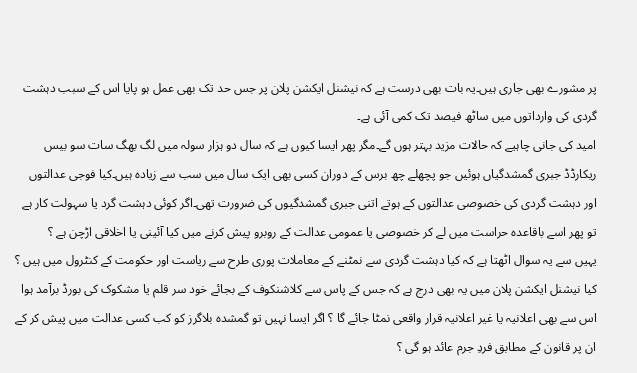پر مشورے بھی جاری ہیں۔یہ بات بھی درست ہے کہ نیشنل ایکشن پلان پر جس حد تک بھی عمل ہو پایا اس کے سبب دہشت گردی کی وارداتوں میں ساٹھ فیصد تک کمی آئی ہے۔
امید کی جانی چاہیے کہ حالات مزید بہتر ہوں گے۔مگر پھر ایسا کیوں ہے کہ سال دو ہزار سولہ میں لگ بھگ سات سو بیس ریکارڈڈ جبری گمشدگیاں ہوئیں جو پچھلے چھ برس کے دوران کسی بھی ایک سال میں سب سے زیادہ ہیں۔کیا فوجی عدالتوں اور دہشت گردی کی خصوصی عدالتوں کے ہوتے اتنی جبری گمشدگیوں کی ضرورت تھی۔اگر کوئی دہشت گرد یا سہولت کار ہے تو پھر اسے باقاعدہ حراست میں لے کر خصوصی یا عمومی عدالت کے روبرو پیش کرنے میں کیا آئینی یا اخلاقی اڑچن ہے ؟
یہیں سے یہ سوال اٹھتا ہے کہ کیا دہشت گردی سے نمٹنے کے معاملات پوری طرح سے ریاست اور حکومت کے کنٹرول میں ہیں ؟ کیا نیشنل ایکشن پلان میں یہ بھی درج ہے کہ جس کے پاس سے کلاشنکوف کے بجائے خود سر قلم یا مشکوک کی بورڈ برآمد ہوا اس سے بھی اعلانیہ یا غیر اعلانیہ قرار واقعی نمٹا جائے گا ؟ اگر ایسا نہیں تو گمشدہ بلاگرز کو کب کسی عدالت میں پیش کر کے ان پر قانون کے مطابق فردِ جرم عائد ہو گی ؟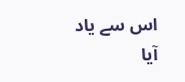اس سے یاد آیا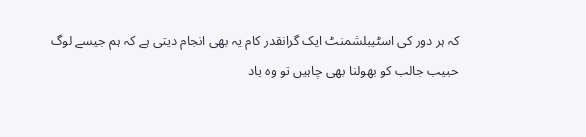کہ ہر دور کی اسٹیبلشمنٹ ایک گرانقدر کام یہ بھی انجام دیتی ہے کہ ہم جیسے لوگ حبیب جالب کو بھولنا بھی چاہیں تو وہ یاد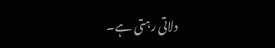دلاتی رہتی ہے۔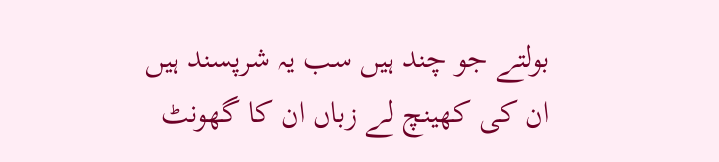بولتے جو چند ہیں سب یہ شرپسند ہیں
ان کی کھینچ لے زباں ان کا گھونٹ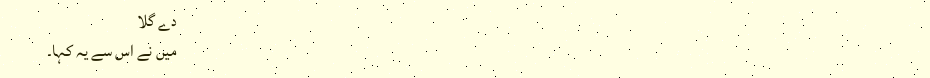دے گلا
میں نے اس سے یہ کہا۔